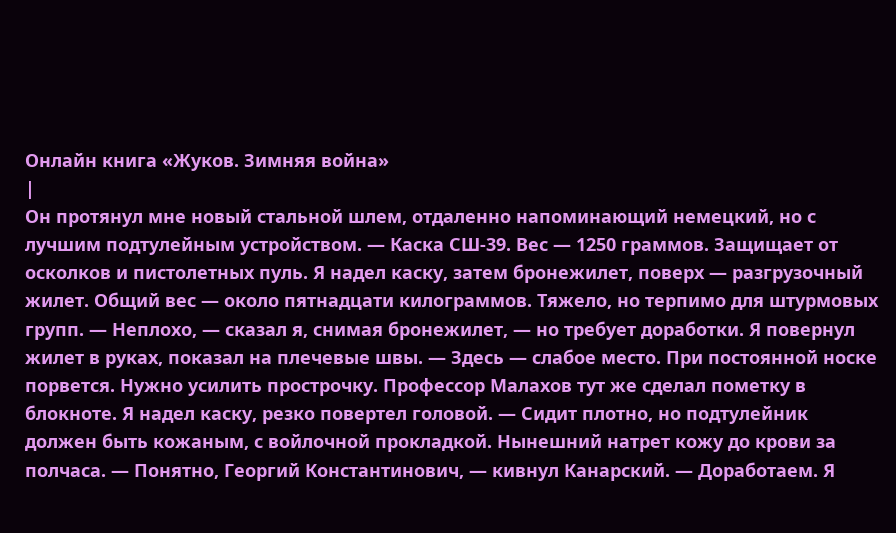Онлайн книга «Жуков. Зимняя война»
|
Он протянул мне новый стальной шлем, отдаленно напоминающий немецкий, но с лучшим подтулейным устройством. — Каска СШ-39. Вес — 1250 граммов. Защищает от осколков и пистолетных пуль. Я надел каску, затем бронежилет, поверх — разгрузочный жилет. Общий вес — около пятнадцати килограммов. Тяжело, но терпимо для штурмовых групп. — Неплохо, — сказал я, снимая бронежилет, — но требует доработки. Я повернул жилет в руках, показал на плечевые швы. — Здесь — слабое место. При постоянной носке порвется. Нужно усилить прострочку. Профессор Малахов тут же сделал пометку в блокноте. Я надел каску, резко повертел головой. — Сидит плотно, но подтулейник должен быть кожаным, с войлочной прокладкой. Нынешний натрет кожу до крови за полчаса. — Понятно, Георгий Константинович, — кивнул Канарский. — Доработаем. Я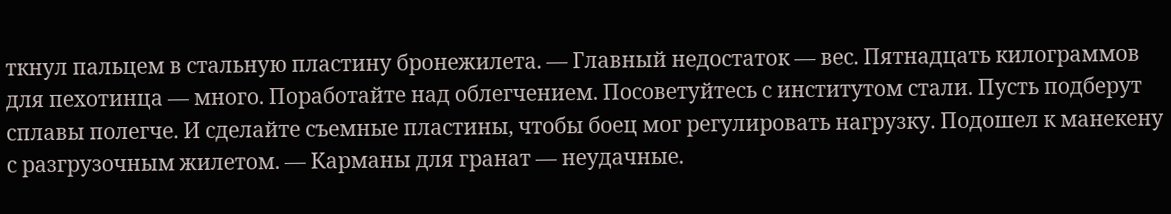ткнул пальцем в стальную пластину бронежилета. — Главный недостаток — вес. Пятнадцать килограммов для пехотинца — много. Поработайте над облегчением. Посоветуйтесь с институтом стали. Пусть подберут сплавы полегче. И сделайте съемные пластины, чтобы боец мог регулировать нагрузку. Подошел к манекену с разгрузочным жилетом. — Карманы для гранат — неудачные.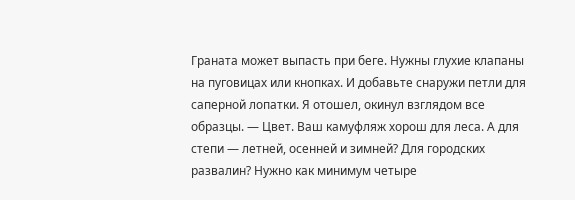Граната может выпасть при беге. Нужны глухие клапаны на пуговицах или кнопках. И добавьте снаружи петли для саперной лопатки. Я отошел, окинул взглядом все образцы. — Цвет. Ваш камуфляж хорош для леса. А для степи — летней, осенней и зимней? Для городских развалин? Нужно как минимум четыре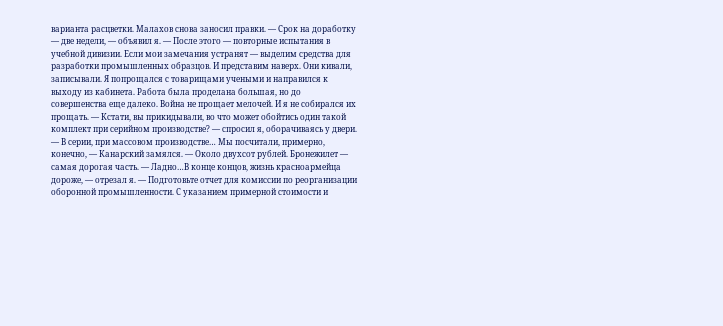варианта расцветки. Малахов снова заносил правки. — Срок на доработку — две недели, — объявил я. — После этого — повторные испытания в учебной дивизии. Если мои замечания устранят — выделим средства для разработки промышленных образцов. И представим наверх. Они кивали, записывали. Я попрощался с товарищами учеными и направился к выходу из кабинета. Работа была проделана большая, но до совершенства еще далеко. Война не прощает мелочей. И я не собирался их прощать. — Кстати, вы прикидывали, во что может обойтись один такой комплект при серийном производстве? — спросил я, оборачиваясь у двери. — В серии, при массовом производстве… Мы посчитали, примерно, конечно, — Канарский замялся. — Около двухсот рублей. Бронежилет — самая дорогая часть. — Ладно…В конце концов, жизнь красноармейца дороже, — отрезал я. — Подготовьте отчет для комиссии по реорганизации оборонной промышленности. С указанием примерной стоимости и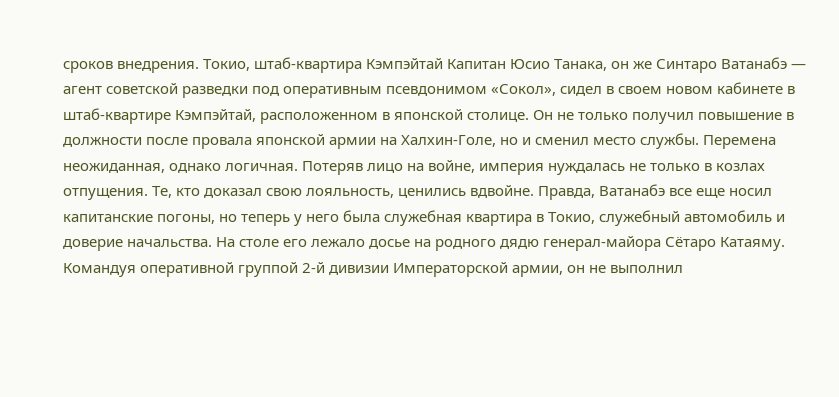сроков внедрения. Токио, штаб-квартира Кэмпэйтай Капитан Юсио Танака, он же Синтаро Ватанабэ — агент советской разведки под оперативным псевдонимом «Сокол», сидел в своем новом кабинете в штаб-квартире Кэмпэйтай, расположенном в японской столице. Он не только получил повышение в должности после провала японской армии на Халхин-Голе, но и сменил место службы. Перемена неожиданная, однако логичная. Потеряв лицо на войне, империя нуждалась не только в козлах отпущения. Те, кто доказал свою лояльность, ценились вдвойне. Правда, Ватанабэ все еще носил капитанские погоны, но теперь у него была служебная квартира в Токио, служебный автомобиль и доверие начальства. На столе его лежало досье на родного дядю генерал-майора Сётаро Катаяму. Командуя оперативной группой 2-й дивизии Императорской армии, он не выполнил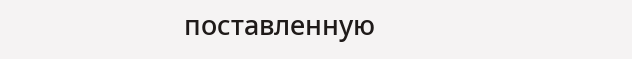поставленную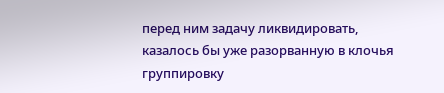перед ним задачу ликвидировать, казалось бы уже разорванную в клочья группировку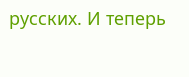русских. И теперь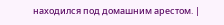находился под домашним арестом. |